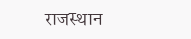राजस्थान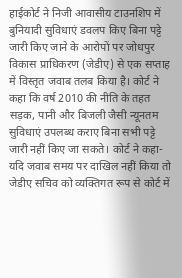हाईकोर्ट ने निजी आवासीय टाउनशिप में बुनियादी सुविधाएं डवलप किए बिना पट्टे जारी किए जाने के आरोपों पर जोधपुर विकास प्राधिकरण (जेडीए) से एक सप्ताह में विस्तृत जवाब तलब किया है। कोर्ट ने कहा कि वर्ष 2010 की नीति के तहत सड़क, पानी और बिजली जैसी न्यूनतम सुविधाएं उपलब्ध कराए बिना सभी पट्टे जारी नहीं किए जा सकते। कोर्ट ने कहा- यदि जवाब समय पर दाखिल नहीं किया तो जेडीए सचिव को व्यक्तिगत रूप से कोर्ट में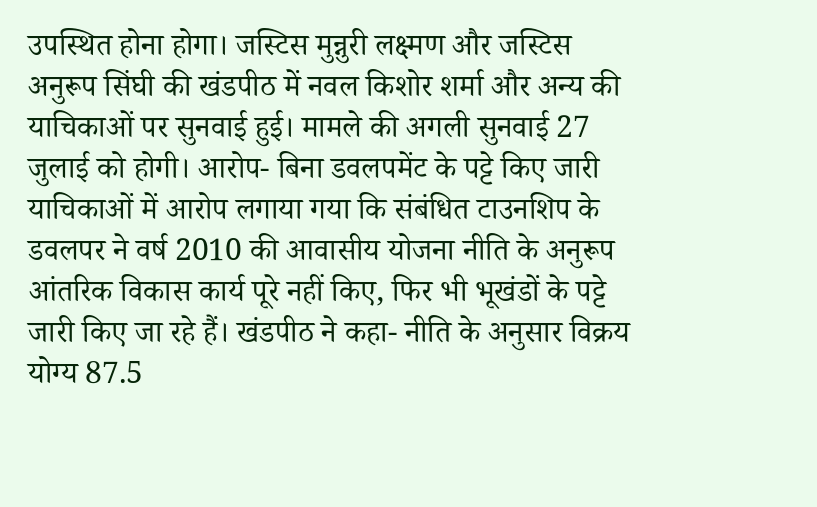उपस्थित होना होगा। जस्टिस मुन्नुरी लक्ष्मण और जस्टिस अनुरूप सिंघी की खंडपीठ में नवल किशोर शर्मा और अन्य की याचिकाओं पर सुनवाई हुई। मामले की अगली सुनवाई 27 जुलाई को होगी। आरोप- बिना डवलपमेंट के पट्टे किए जारी याचिकाओं में आरोप लगाया गया कि संबंधित टाउनशिप के डवलपर ने वर्ष 2010 की आवासीय योजना नीति के अनुरूप आंतरिक विकास कार्य पूरे नहीं किए, फिर भी भूखंडों के पट्टे जारी किए जा रहे हैं। खंडपीठ ने कहा- नीति के अनुसार विक्रय योग्य 87.5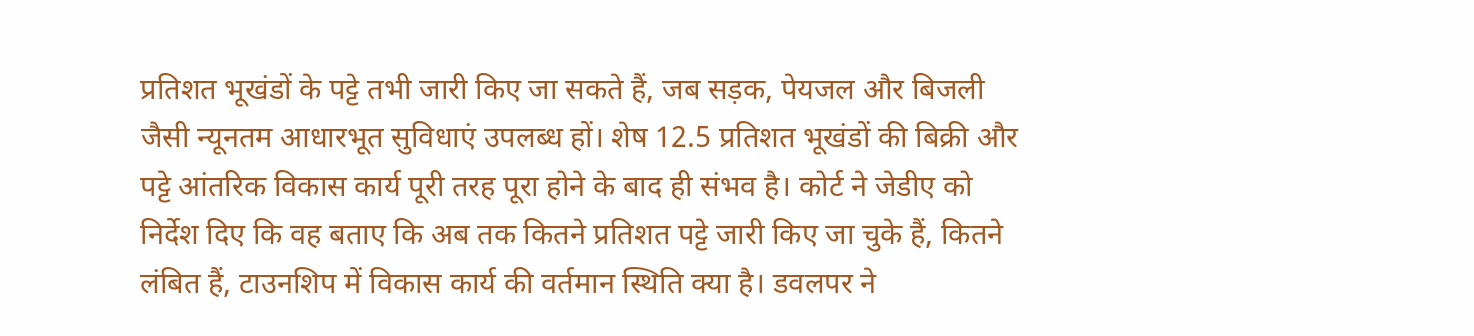प्रतिशत भूखंडों के पट्टे तभी जारी किए जा सकते हैं, जब सड़क, पेयजल और बिजली जैसी न्यूनतम आधारभूत सुविधाएं उपलब्ध हों। शेष 12.5 प्रतिशत भूखंडों की बिक्री और पट्टे आंतरिक विकास कार्य पूरी तरह पूरा होने के बाद ही संभव है। कोर्ट ने जेडीए को निर्देश दिए कि वह बताए कि अब तक कितने प्रतिशत पट्टे जारी किए जा चुके हैं, कितने लंबित हैं, टाउनशिप में विकास कार्य की वर्तमान स्थिति क्या है। डवलपर ने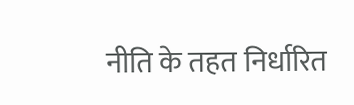नीति के तहत निर्धारित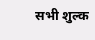सभी शुल्क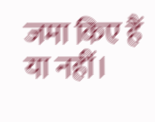जमा किए हैं या नहीं।